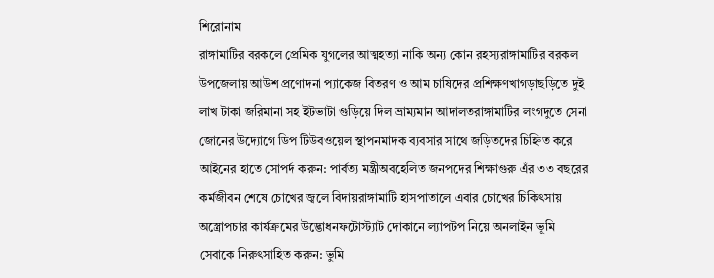শিরোনাম
রাঙ্গামাটির বরকলে প্রেমিক যুগলের আত্মহত্যা নাকি অন্য কোন রহস্যরাঙ্গামাটির বরকল উপজেলায় আউশ প্রণোদনা প্যাকেজ বিতরণ ও আম চাষিদের প্রশিক্ষণখাগড়াছড়িতে দুই লাখ টাকা জরিমানা সহ ইটভাটা গুড়িয়ে দিল ভ্রাম্যমান আদালতরাঙ্গামাটির লংগদুতে সেনা জোনের উদ্যোগে ডিপ টিউবওয়েল স্থাপনমাদক ব্যবসার সাথে জড়িতদের চিহ্নিত করে আইনের হাতে সোপর্দ করুন: পার্বত্য মন্ত্রীঅবহেলিত জনপদের শিক্ষাগুরু এঁর ৩৩ বছরের কর্মজীবন শেষে চোখের জ্বলে বিদায়রাঙ্গামাটি হাসপাতালে এবার চোখের চিকিৎসায় অস্ত্রোপচার কার্যক্রমের উদ্ভোধনফটোস্ট্যাট দোকানে ল্যাপটপ নিয়ে অনলাইন ভূমি সেবাকে নিরুৎসাহিত করুন: ভুমি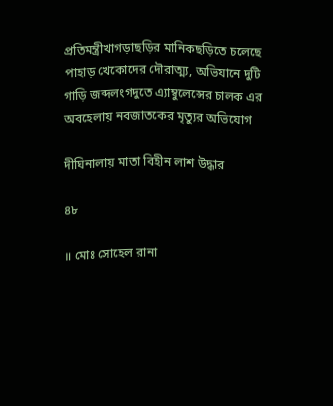প্রতিমন্ত্রীখাগড়াছড়ির মানিকছড়িতে চলেছে পাহাড় খেকোদের দৌরাত্ম্য, অভিযানে দুটি গাড়ি জব্দলংগদুতে এ্যাম্বুলেন্সের চালক এর অবহেলায় নবজাতকের মৃত্যুর অভিযোগ

দীঘিনালায় মাতা বিহীন লাশ উদ্ধার

৪৮

॥ মোঃ সোহেল রানা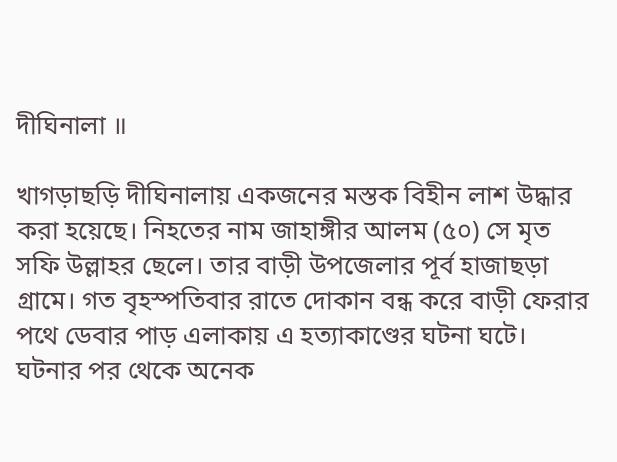দীঘিনালা ॥

খাগড়াছড়ি দীঘিনালায় একজনের মস্তক বিহীন লাশ উদ্ধার করা হয়েছে। নিহতের নাম জাহাঙ্গীর আলম (৫০) সে মৃত সফি উল্লাহর ছেলে। তার বাড়ী উপজেলার পূর্ব হাজাছড়া গ্রামে। গত বৃহস্পতিবার রাতে দোকান বন্ধ করে বাড়ী ফেরার পথে ডেবার পাড় এলাকায় এ হত্যাকাণ্ডের ঘটনা ঘটে। ঘটনার পর থেকে অনেক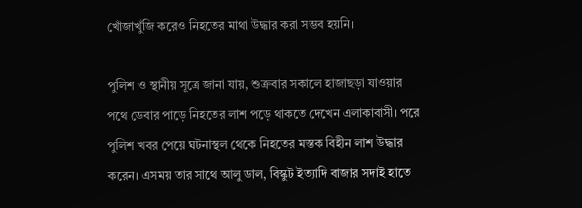খোঁজাখুঁজি করেও নিহতের মাথা উদ্ধার করা সম্ভব হয়নি।

পুলিশ ও স্থানীয় সূত্রে জানা যায়, শুক্রবার সকালে হাজাছড়া যাওয়ার পথে ডেবার পাড়ে নিহতের লাশ পড়ে থাকতে দেখেন এলাকাবাসী। পরে পুলিশ খবর পেয়ে ঘটনাস্থল থেকে নিহতের মস্তক বিহীন লাশ উদ্ধার করেন। এসময় তার সাথে আলু ডাল, বিস্কুট ইত্যাদি বাজার সদাই হাতে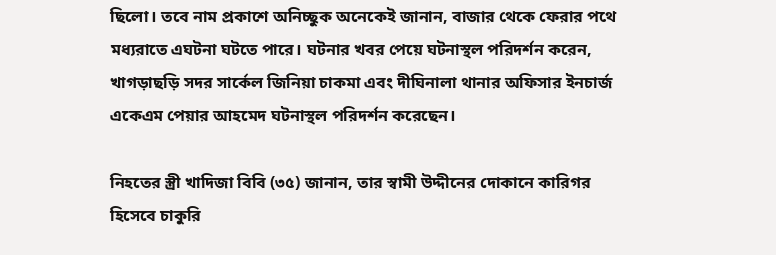ছিলো। তবে নাম প্রকাশে অনিচ্ছুক অনেকেই জানান, বাজার থেকে ফেরার পথে মধ্যরাতে এঘটনা ঘটতে পারে। ঘটনার খবর পেয়ে ঘটনাস্থল পরিদর্শন করেন, খাগড়াছড়ি সদর সার্কেল জিনিয়া চাকমা এবং দীঘিনালা থানার অফিসার ইনচার্জ একেএম পেয়ার আহমেদ ঘটনাস্থল পরিদর্শন করেছেন।

নিহতের স্ত্রী খাদিজা বিবি (৩৫) জানান, তার স্বামী উদ্দীনের দোকানে কারিগর হিসেবে চাকুরি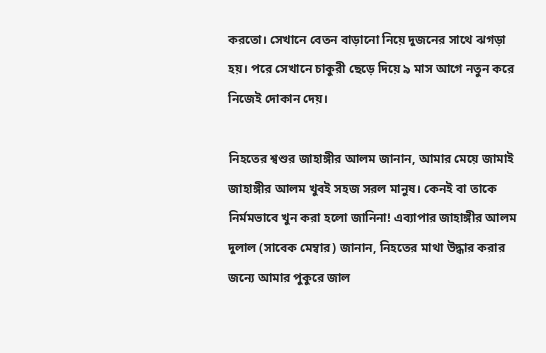করতো। সেখানে বেতন বাড়ানো নিয়ে দুজনের সাথে ঝগড়া হয়। পরে সেখানে চাকুরী ছেড়ে দিয়ে ৯ মাস আগে নতুন করে নিজেই দোকান দেয়।

নিহতের শ্বশুর জাহাঙ্গীর আলম জানান, আমার মেয়ে জামাই জাহাঙ্গীর আলম খুবই সহজ সরল মানুষ। কেনই বা তাকে নির্মমভাবে খুন করা হলো জানিনা! এব্যাপার জাহাঙ্গীর আলম দুলাল (সাবেক মেম্বার) জানান, নিহতের মাথা উদ্ধার করার জন্যে আমার পুকুরে জাল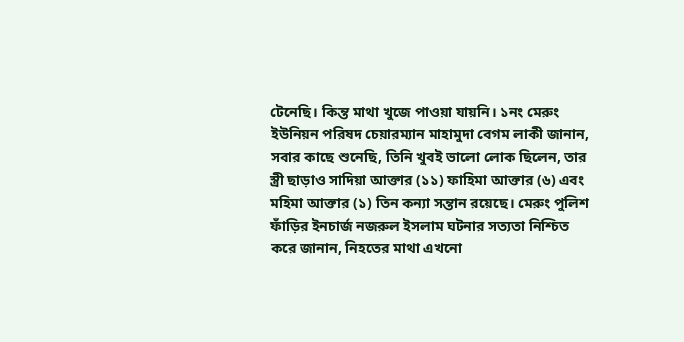টেনেছি। কিন্ত মাথা খুজে পাওয়া যায়নি। ১নং মেরুং ইউনিয়ন পরিষদ চেয়ারম্যান মাহামুদা বেগম লাকী জানান, সবার কাছে শুনেছি, তিনি খুবই ভালো লোক ছিলেন, তার স্ত্রী ছাড়াও সাদিয়া আক্তার (১১) ফাহিমা আক্তার (৬) এবং মহিমা আক্তার (১) তিন কন্যা সন্তান রয়েছে। মেরুং পুলিশ ফাঁড়ির ইনচার্জ নজরুল ইসলাম ঘটনার সত্যতা নিশ্চিত করে জানান, নিহতের মাথা এখনো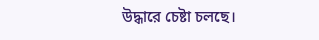উদ্ধারে চেষ্টা চলছে।